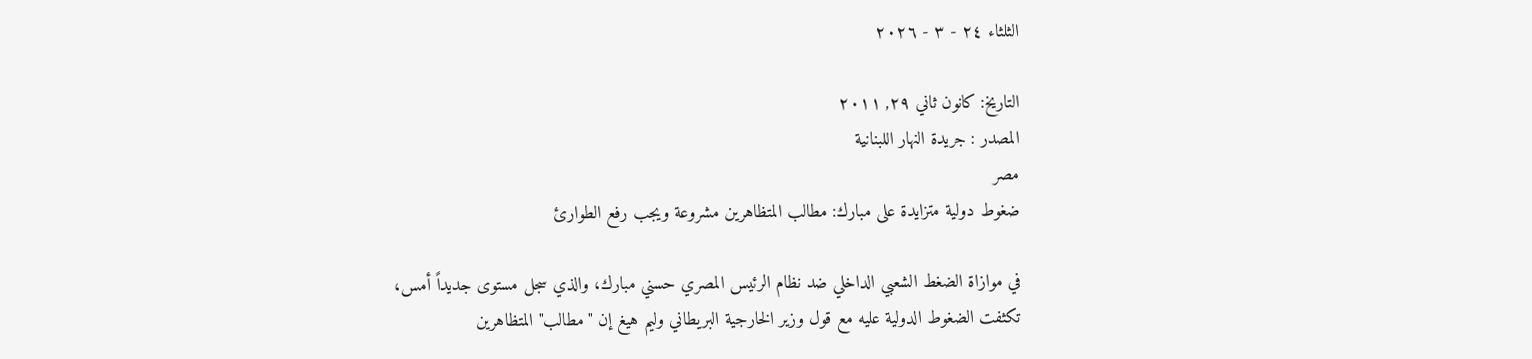الثلثاء ٢٤ - ٣ - ٢٠٢٦

التاريخ: كانون ثاني ٢٩, ٢٠١١
المصدر : جريدة النهار اللبنانية
مصر
ضغوط دولية متزايدة على مبارك: مطالب المتظاهرين مشروعة ويجب رفع الطوارئ

في موازاة الضغط الشعبي الداخلي ضد نظام الرئيس المصري حسني مبارك، والذي سجل مستوى جديداً أمس، تكثفت الضغوط الدولية عليه مع قول وزير الخارجية البريطاني وليم هيغ إن "مطالب" المتظاهرين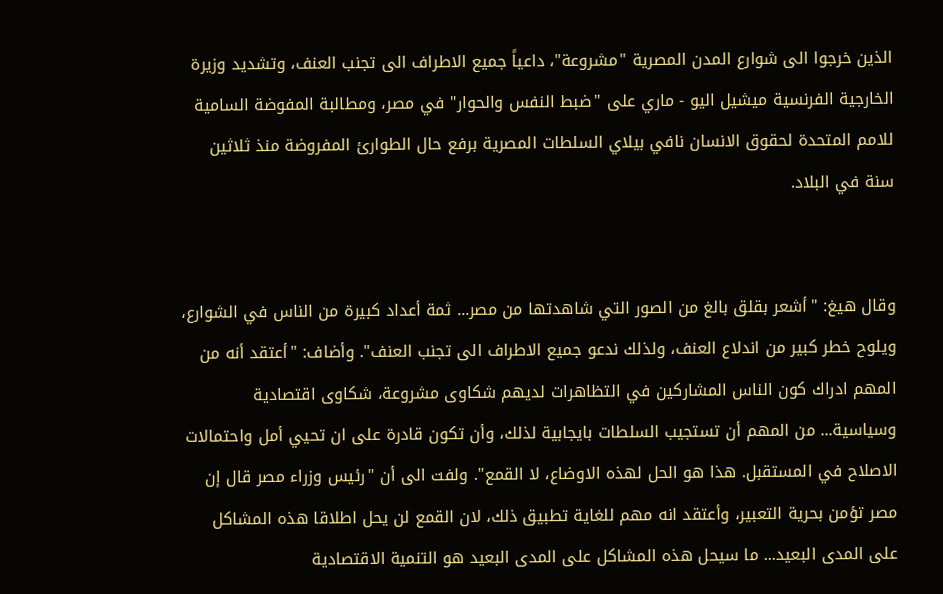الذين خرجوا الى شوارع المدن المصرية "مشروعة"، داعياً جميع الاطراف الى تجنب العنف، وتشديد وزيرة الخارجية الفرنسية ميشيل اليو - ماري على "ضبط النفس والحوار" في مصر، ومطالبة المفوضة السامية للامم المتحدة لحقوق الانسان نافي بيلاي السلطات المصرية برفع حال الطوارئ المفروضة منذ ثلاثين سنة في البلاد.


وقال هيغ: "أشعر بقلق بالغ من الصور التي شاهدتها من مصر... ثمة أعداد كبيرة من الناس في الشوارع، ويلوح خطر كبير من اندلاع العنف، ولذلك ندعو جميع الاطراف الى تجنب العنف". وأضاف: "أعتقد أنه من المهم ادراك كون الناس المشاركين في التظاهرات لديهم شكاوى مشروعة، شكاوى اقتصادية وسياسية... من المهم أن تستجيب السلطات بايجابية لذلك، وأن تكون قادرة على ان تحيي أمل واحتمالات الاصلاح في المستقبل. هذا هو الحل لهذه الاوضاع، لا القمع". ولفت الى أن "رئيس وزراء مصر قال إن مصر تؤمن بحرية التعبير، وأعتقد انه مهم للغاية تطبيق ذلك، لان القمع لن يحل اطلاقا هذه المشاكل على المدى البعيد... ما سيحل هذه المشاكل على المدى البعيد هو التنمية الاقتصادية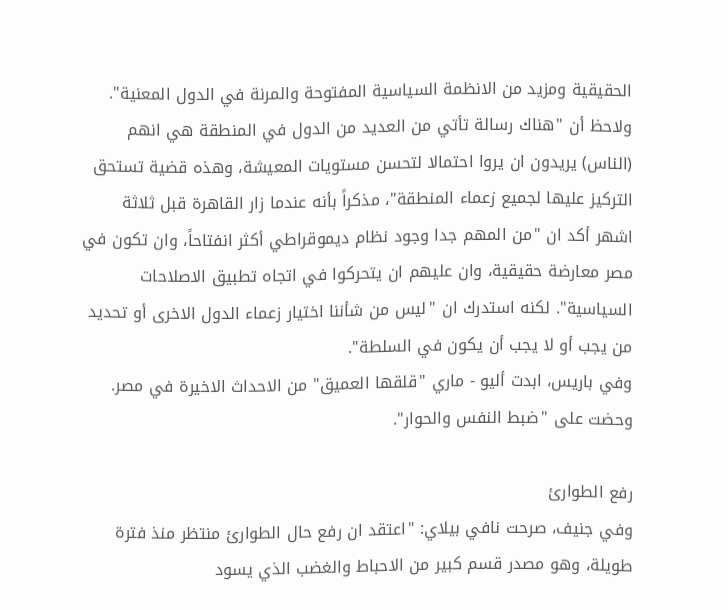الحقيقية ومزيد من الانظمة السياسية المفتوحة والمرنة في الدول المعنية". ولاحظ أن "هناك رسالة تأتي من العديد من الدول في المنطقة هي انهم (الناس) يريدون ان يروا احتمالا لتحسن مستويات المعيشة، وهذه قضية تستحق التركيز عليها لجميع زعماء المنطقة"، مذكراً بأنه عندما زار القاهرة قبل ثلاثة اشهر أكد ان "من المهم جدا وجود نظام ديموقراطي أكثر انفتاحاً، وان تكون في مصر معارضة حقيقية، وان عليهم ان يتحركوا في اتجاه تطبيق الاصلاحات السياسية". لكنه استدرك ان "ليس من شأننا اختيار زعماء الدول الاخرى أو تحديد من يجب أو لا يجب أن يكون في السلطة".
وفي باريس، ابدت أليو - ماري "قلقها العميق" من الاحداث الاخيرة في مصر. وحضت على "ضبط النفس والحوار".

رفع الطوارئ
وفي جنيف، صرحت نافي بيلاي: "اعتقد ان رفع حال الطوارئ منتظر منذ فترة طويلة، وهو مصدر قسم كبير من الاحباط والغضب الذي يسود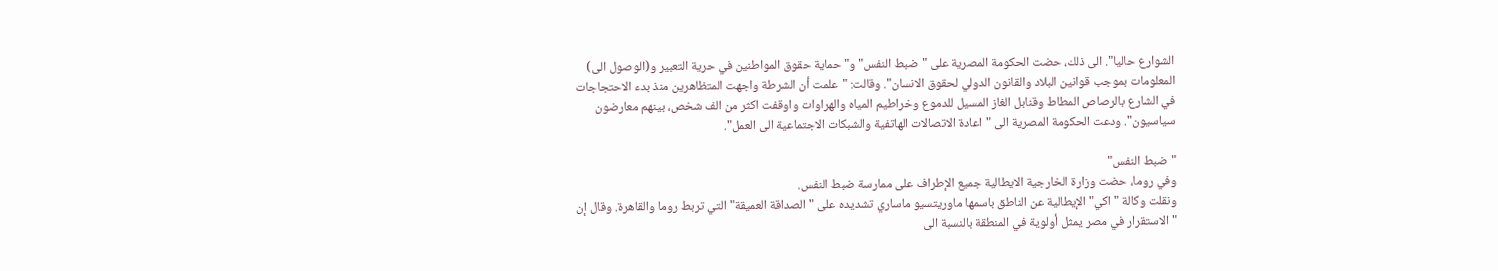الشوارع حاليا". الى ذلك، حضت الحكومة المصرية على "ضبط النفس" و"حماية حقوق المواطنين في حرية التعبير و(الوصول الى) المعلومات بموجب قوانين البلاد والقانون الدولي لحقوق الانسان". وقالت: "علمت أن الشرطة واجهت المتظاهرين منذ بدء الاحتجاجات في الشارع بالرصاص المطاط وقنابل الغاز المسيل للدموع وخراطيم المياه والهراوات واوقفت اكثر من الف شخص، بينهم معارضون سياسيون". ودعت الحكومة المصرية الى "اعادة الاتصالات الهاتفية والشبكات الاجتماعية الى العمل".

"ضبط النفس"
وفي روما، حضت وزارة الخارجية الايطالية جميع الإطراف على ممارسة ضبط النفس.
ونقلت وكالة "اكي" الإيطالية عن الناطق باسمها ماوريتسيو ماساري تشديده على "الصداقة العميقة" التي تربط روما والقاهرة. وقال إن "الاستقرار في مصر يمثل أولوية في المنطقة بالنسبة الى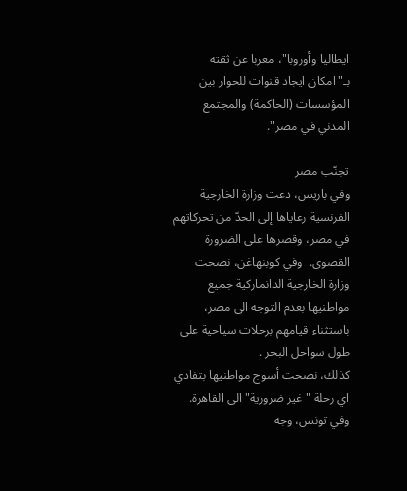ايطاليا وأوروبا"، معربا عن ثقته بـ"امكان ايجاد قنوات للحوار بين المؤسسات (الحاكمة) والمجتمع المدني في مصر".

تجنّب مصر
وفي باريس، دعت وزارة الخارجية الفرنسية رعاياها إلى الحدّ من تحركاتهم في مصر، وقصرها على الضرورة القصوى.  وفي كوبنهاغن، نصحت وزارة الخارجية الدانماركية جميع مواطنيها بعدم التوجه الى مصر، باستثناء قيامهم برحلات سياحية على طول سواحل البحر .
كذلك، نصحت أسوج مواطنيها بتفادي اي رحلة "غير ضرورية" الى القاهرة.  وفي تونس، وجه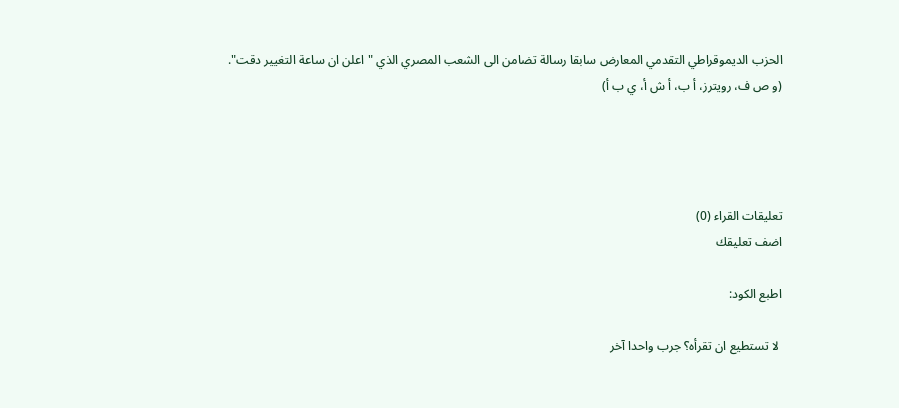الحزب الديموقراطي التقدمي المعارض سابقا رسالة تضامن الى الشعب المصري الذي "اعلن ان ساعة التغيير دقت".
(و ص ف، رويترز، أ ب، أ ش أ، ي ب أ)




تعليقات القراء (0)
اضف تعليقك

اطبع الكود:

 لا تستطيع ان تقرأه؟ جرب واحدا آخر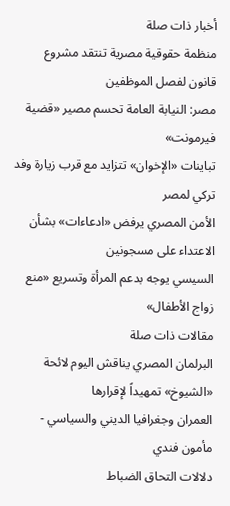أخبار ذات صلة
منظمة حقوقية مصرية تنتقد مشروع قانون لفصل الموظفين
مصر: النيابة العامة تحسم مصير «قضية فيرمونت»
تباينات «الإخوان» تتزايد مع قرب زيارة وفد تركي لمصر
الأمن المصري يرفض «ادعاءات» بشأن الاعتداء على مسجونين
السيسي يوجه بدعم المرأة وتسريع «منع زواج الأطفال»
مقالات ذات صلة
البرلمان المصري يناقش اليوم لائحة «الشيوخ» تمهيداً لإقرارها
العمران وجغرافيا الديني والسياسي - مأمون فندي
دلالات التحاق الضباط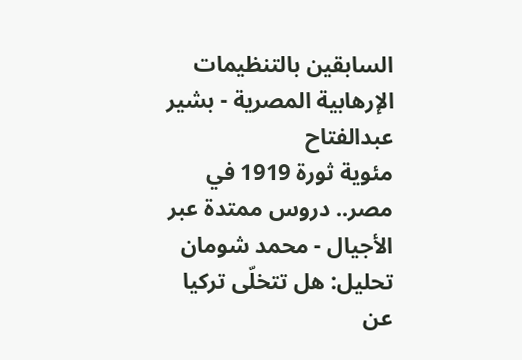السابقين بالتنظيمات الإرهابية المصرية - بشير عبدالفتاح
مئوية ثورة 1919 في مصر.. دروس ممتدة عبر الأجيال - محمد شومان
تحليل: هل تتخلّى تركيا عن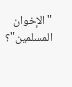"الإخوان المسلمين"؟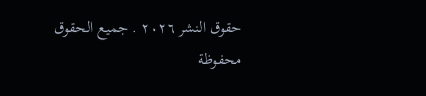حقوق النشر ٢٠٢٦ . جميع الحقوق محفوظة